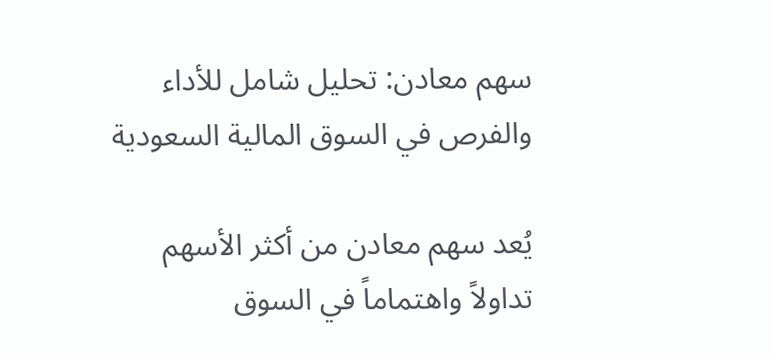سهم معادن: تحليل شامل للأداء والفرص في السوق المالية السعودية

يُعد سهم معادن من أكثر الأسهم تداولاً واهتماماً في السوق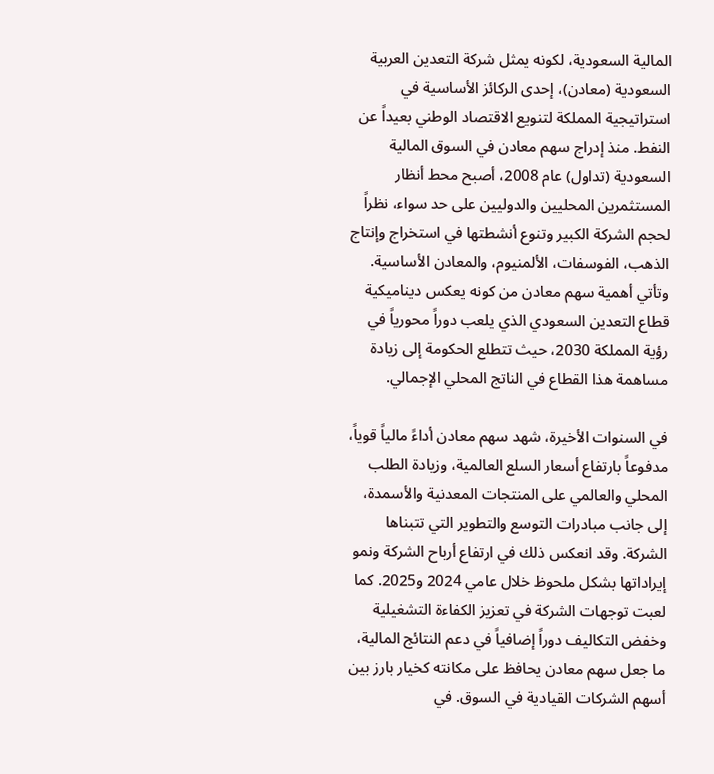المالية السعودية، لكونه يمثل شركة التعدين العربية السعودية (معادن)، إحدى الركائز الأساسية في استراتيجية المملكة لتنويع الاقتصاد الوطني بعيداً عن النفط. منذ إدراج سهم معادن في السوق المالية السعودية (تداول) عام 2008، أصبح محط أنظار المستثمرين المحليين والدوليين على حد سواء، نظراً لحجم الشركة الكبير وتنوع أنشطتها في استخراج وإنتاج الذهب، الفوسفات، الألمنيوم، والمعادن الأساسية. وتأتي أهمية سهم معادن من كونه يعكس ديناميكية قطاع التعدين السعودي الذي يلعب دوراً محورياً في رؤية المملكة 2030، حيث تتطلع الحكومة إلى زيادة مساهمة هذا القطاع في الناتج المحلي الإجمالي.

في السنوات الأخيرة، شهد سهم معادن أداءً مالياً قوياً، مدفوعاً بارتفاع أسعار السلع العالمية، وزيادة الطلب المحلي والعالمي على المنتجات المعدنية والأسمدة، إلى جانب مبادرات التوسع والتطوير التي تتبناها الشركة. وقد انعكس ذلك في ارتفاع أرباح الشركة ونمو إيراداتها بشكل ملحوظ خلال عامي 2024 و2025. كما لعبت توجهات الشركة في تعزيز الكفاءة التشغيلية وخفض التكاليف دوراً إضافياً في دعم النتائج المالية، ما جعل سهم معادن يحافظ على مكانته كخيار بارز بين أسهم الشركات القيادية في السوق. في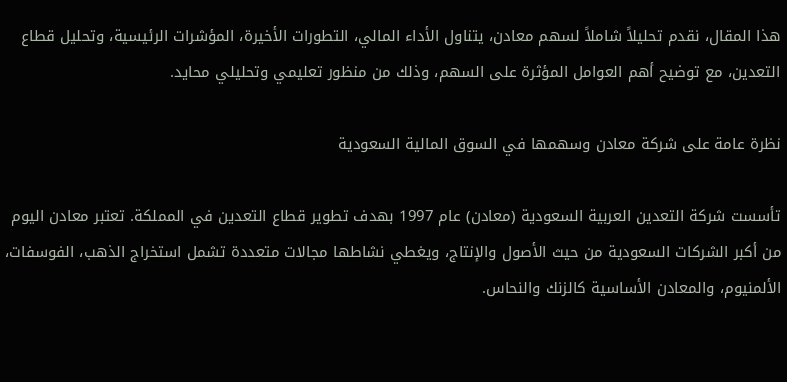هذا المقال، نقدم تحليلاً شاملاً لسهم معادن، يتناول الأداء المالي، التطورات الأخيرة، المؤشرات الرئيسية، وتحليل قطاع التعدين، مع توضيح أهم العوامل المؤثرة على السهم، وذلك من منظور تعليمي وتحليلي محايد.

نظرة عامة على شركة معادن وسهمها في السوق المالية السعودية

تأسست شركة التعدين العربية السعودية (معادن) عام 1997 بهدف تطوير قطاع التعدين في المملكة. تعتبر معادن اليوم من أكبر الشركات السعودية من حيث الأصول والإنتاج، ويغطي نشاطها مجالات متعددة تشمل استخراج الذهب، الفوسفات، الألمنيوم، والمعادن الأساسية كالزنك والنحاس.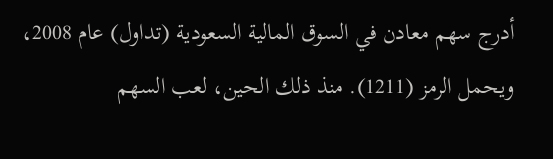أدرج سهم معادن في السوق المالية السعودية (تداول) عام 2008، ويحمل الرمز (1211). منذ ذلك الحين، لعب السهم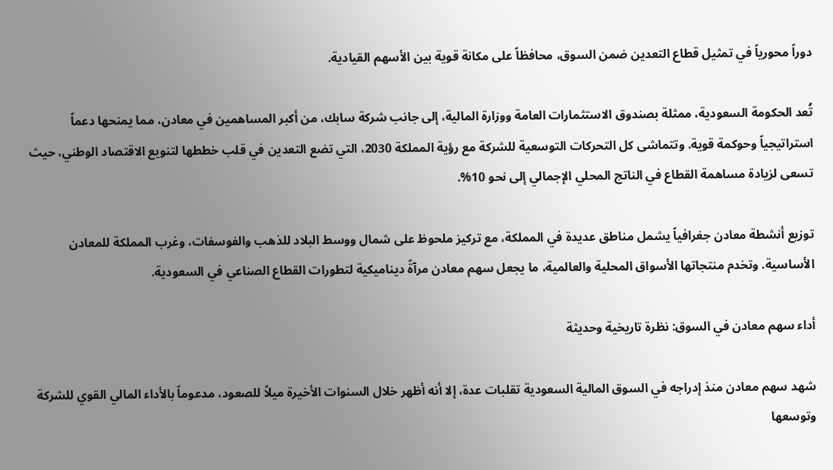دوراً محورياً في تمثيل قطاع التعدين ضمن السوق، محافظاً على مكانة قوية بين الأسهم القيادية.

تُعد الحكومة السعودية، ممثلة بصندوق الاستثمارات العامة ووزارة المالية، إلى جانب شركة سابك، من أكبر المساهمين في معادن، مما يمنحها دعماً استراتيجياً وحوكمة قوية. وتتماشى كل التحركات التوسعية للشركة مع رؤية المملكة 2030، التي تضع التعدين في قلب خططها لتنويع الاقتصاد الوطني، حيث تسعى لزيادة مساهمة القطاع في الناتج المحلي الإجمالي إلى نحو 10%.

توزيع أنشطة معادن جغرافياً يشمل مناطق عديدة في المملكة، مع تركيز ملحوظ على شمال ووسط البلاد للذهب والفوسفات، وغرب المملكة للمعادن الأساسية. وتخدم منتجاتها الأسواق المحلية والعالمية، ما يجعل سهم معادن مرآةً ديناميكية لتطورات القطاع الصناعي في السعودية.

أداء سهم معادن في السوق: نظرة تاريخية وحديثة

شهد سهم معادن منذ إدراجه في السوق المالية السعودية تقلبات عدة، إلا أنه أظهر خلال السنوات الأخيرة ميلاً للصعود، مدعوماً بالأداء المالي القوي للشركة وتوسعها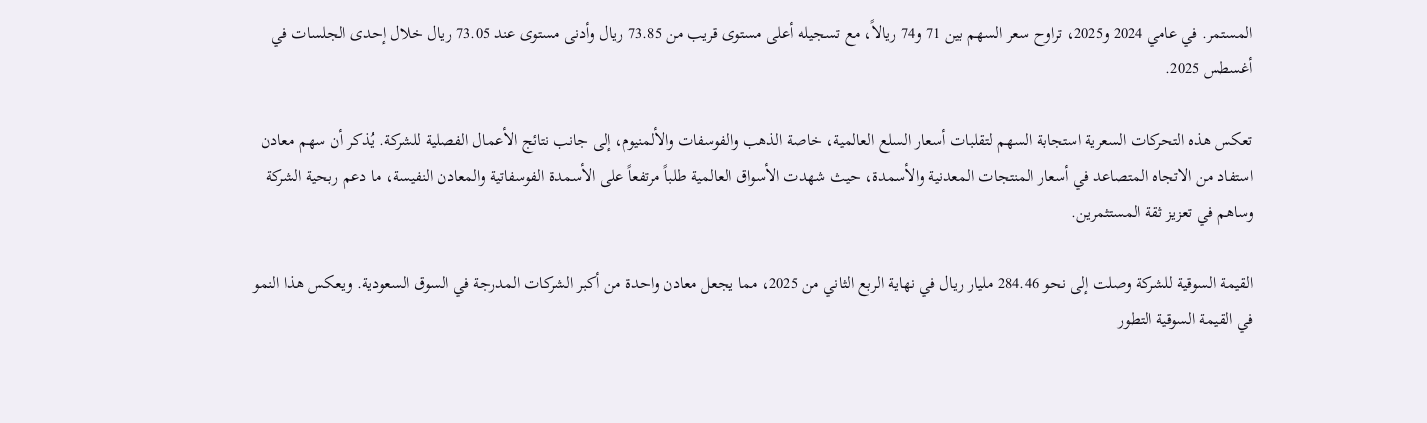المستمر. في عامي 2024 و2025، تراوح سعر السهم بين 71 و74 ريالاً، مع تسجيله أعلى مستوى قريب من 73.85 ريال وأدنى مستوى عند 73.05 ريال خلال إحدى الجلسات في أغسطس 2025.

تعكس هذه التحركات السعرية استجابة السهم لتقلبات أسعار السلع العالمية، خاصة الذهب والفوسفات والألمنيوم، إلى جانب نتائج الأعمال الفصلية للشركة. يُذكر أن سهم معادن استفاد من الاتجاه المتصاعد في أسعار المنتجات المعدنية والأسمدة، حيث شهدت الأسواق العالمية طلباً مرتفعاً على الأسمدة الفوسفاتية والمعادن النفيسة، ما دعم ربحية الشركة وساهم في تعزيز ثقة المستثمرين.

القيمة السوقية للشركة وصلت إلى نحو 284.46 مليار ريال في نهاية الربع الثاني من 2025، مما يجعل معادن واحدة من أكبر الشركات المدرجة في السوق السعودية. ويعكس هذا النمو في القيمة السوقية التطور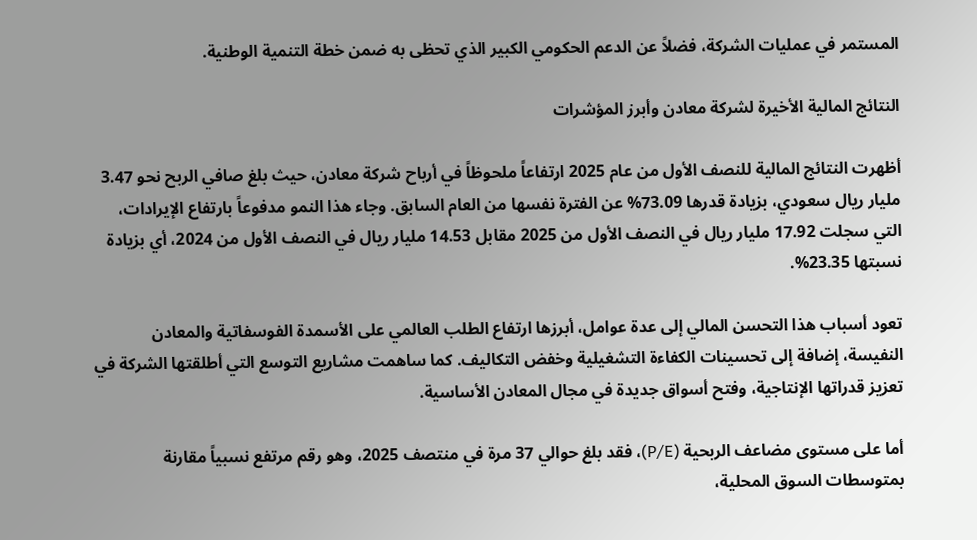المستمر في عمليات الشركة، فضلاً عن الدعم الحكومي الكبير الذي تحظى به ضمن خطة التنمية الوطنية.

النتائج المالية الأخيرة لشركة معادن وأبرز المؤشرات

أظهرت النتائج المالية للنصف الأول من عام 2025 ارتفاعاً ملحوظاً في أرباح شركة معادن، حيث بلغ صافي الربح نحو 3.47 مليار ريال سعودي، بزيادة قدرها 73.09% عن الفترة نفسها من العام السابق. وجاء هذا النمو مدفوعاً بارتفاع الإيرادات، التي سجلت 17.92 مليار ريال في النصف الأول من 2025 مقابل 14.53 مليار ريال في النصف الأول من 2024، أي بزيادة نسبتها 23.35%.

تعود أسباب هذا التحسن المالي إلى عدة عوامل، أبرزها ارتفاع الطلب العالمي على الأسمدة الفوسفاتية والمعادن النفيسة، إضافة إلى تحسينات الكفاءة التشغيلية وخفض التكاليف. كما ساهمت مشاريع التوسع التي أطلقتها الشركة في تعزيز قدراتها الإنتاجية، وفتح أسواق جديدة في مجال المعادن الأساسية.

أما على مستوى مضاعف الربحية (P/E)، فقد بلغ حوالي 37 مرة في منتصف 2025، وهو رقم مرتفع نسبياً مقارنة بمتوسطات السوق المحلية،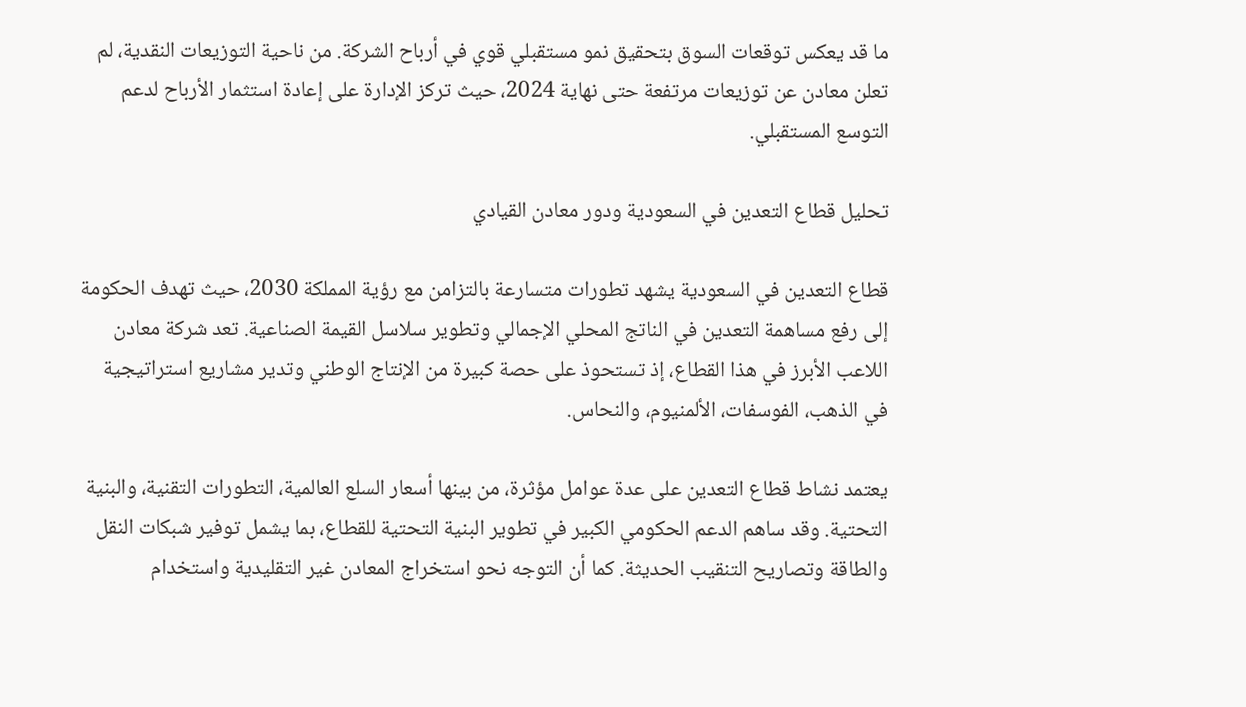ما قد يعكس توقعات السوق بتحقيق نمو مستقبلي قوي في أرباح الشركة. من ناحية التوزيعات النقدية، لم تعلن معادن عن توزيعات مرتفعة حتى نهاية 2024، حيث تركز الإدارة على إعادة استثمار الأرباح لدعم التوسع المستقبلي.

تحليل قطاع التعدين في السعودية ودور معادن القيادي

قطاع التعدين في السعودية يشهد تطورات متسارعة بالتزامن مع رؤية المملكة 2030، حيث تهدف الحكومة إلى رفع مساهمة التعدين في الناتج المحلي الإجمالي وتطوير سلاسل القيمة الصناعية. تعد شركة معادن اللاعب الأبرز في هذا القطاع، إذ تستحوذ على حصة كبيرة من الإنتاج الوطني وتدير مشاريع استراتيجية في الذهب، الفوسفات، الألمنيوم، والنحاس.

يعتمد نشاط قطاع التعدين على عدة عوامل مؤثرة، من بينها أسعار السلع العالمية، التطورات التقنية، والبنية التحتية. وقد ساهم الدعم الحكومي الكبير في تطوير البنية التحتية للقطاع، بما يشمل توفير شبكات النقل والطاقة وتصاريح التنقيب الحديثة. كما أن التوجه نحو استخراج المعادن غير التقليدية واستخدام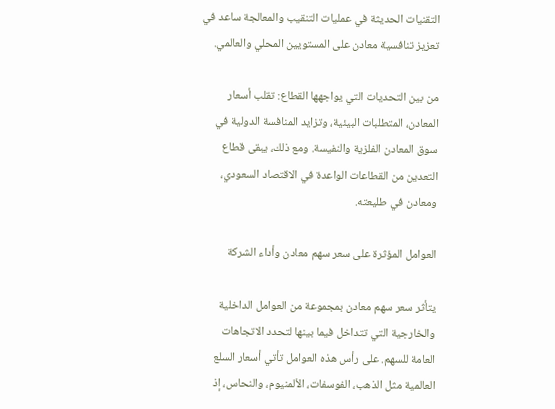التقنيات الحديثة في عمليات التنقيب والمعالجة ساعد في تعزيز تنافسية معادن على المستويين المحلي والعالمي.

من بين التحديات التي يواجهها القطاع: تقلب أسعار المعادن، المتطلبات البيئية، وتزايد المنافسة الدولية في سوق المعادن الفلزية والنفيسة. ومع ذلك، يبقى قطاع التعدين من القطاعات الواعدة في الاقتصاد السعودي، ومعادن في طليعته.

العوامل المؤثرة على سعر سهم معادن وأداء الشركة

يتأثر سعر سهم معادن بمجموعة من العوامل الداخلية والخارجية التي تتداخل فيما بينها لتحدد الاتجاهات العامة للسهم. على رأس هذه العوامل تأتي أسعار السلع العالمية مثل الذهب، الفوسفات، الألمنيوم، والنحاس، إذ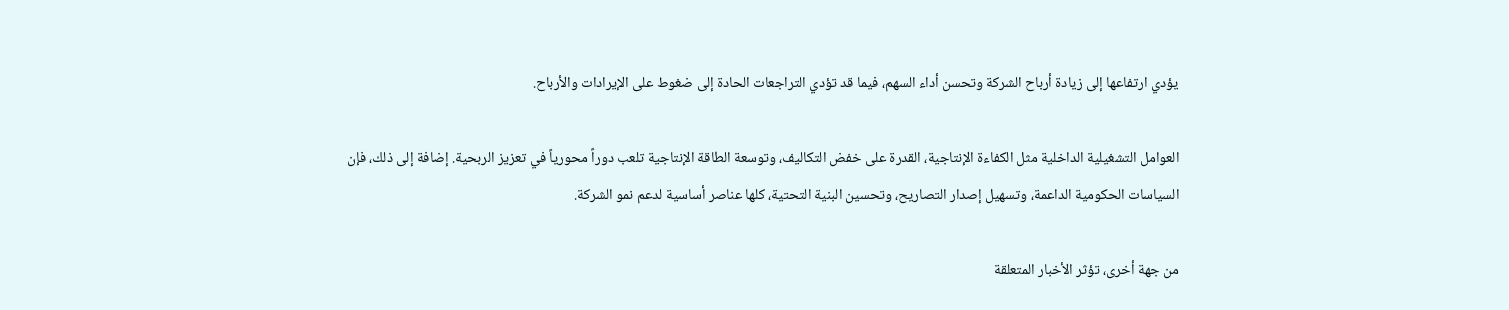يؤدي ارتفاعها إلى زيادة أرباح الشركة وتحسن أداء السهم، فيما قد تؤدي التراجعات الحادة إلى ضغوط على الإيرادات والأرباح.

العوامل التشغيلية الداخلية مثل الكفاءة الإنتاجية، القدرة على خفض التكاليف، وتوسعة الطاقة الإنتاجية تلعب دوراً محورياً في تعزيز الربحية. إضافة إلى ذلك، فإن السياسات الحكومية الداعمة، وتسهيل إصدار التصاريح، وتحسين البنية التحتية، كلها عناصر أساسية لدعم نمو الشركة.

من جهة أخرى، تؤثر الأخبار المتعلقة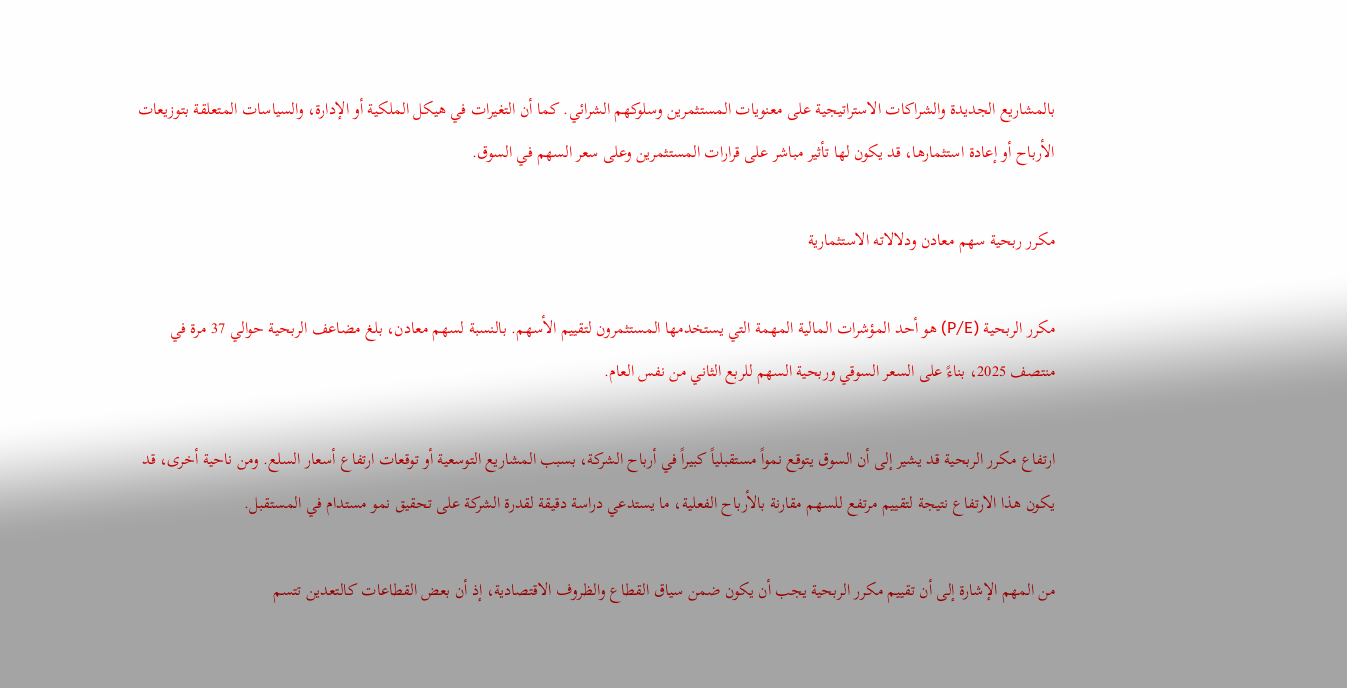بالمشاريع الجديدة والشراكات الاستراتيجية على معنويات المستثمرين وسلوكهم الشرائي. كما أن التغيرات في هيكل الملكية أو الإدارة، والسياسات المتعلقة بتوزيعات الأرباح أو إعادة استثمارها، قد يكون لها تأثير مباشر على قرارات المستثمرين وعلى سعر السهم في السوق.

مكرر ربحية سهم معادن ودلالاته الاستثمارية

مكرر الربحية (P/E) هو أحد المؤشرات المالية المهمة التي يستخدمها المستثمرون لتقييم الأسهم. بالنسبة لسهم معادن، بلغ مضاعف الربحية حوالي 37 مرة في منتصف 2025، بناءً على السعر السوقي وربحية السهم للربع الثاني من نفس العام.

ارتفاع مكرر الربحية قد يشير إلى أن السوق يتوقع نمواً مستقبلياً كبيراً في أرباح الشركة، بسبب المشاريع التوسعية أو توقعات ارتفاع أسعار السلع. ومن ناحية أخرى، قد يكون هذا الارتفاع نتيجة لتقييم مرتفع للسهم مقارنة بالأرباح الفعلية، ما يستدعي دراسة دقيقة لقدرة الشركة على تحقيق نمو مستدام في المستقبل.

من المهم الإشارة إلى أن تقييم مكرر الربحية يجب أن يكون ضمن سياق القطاع والظروف الاقتصادية، إذ أن بعض القطاعات كالتعدين تتسم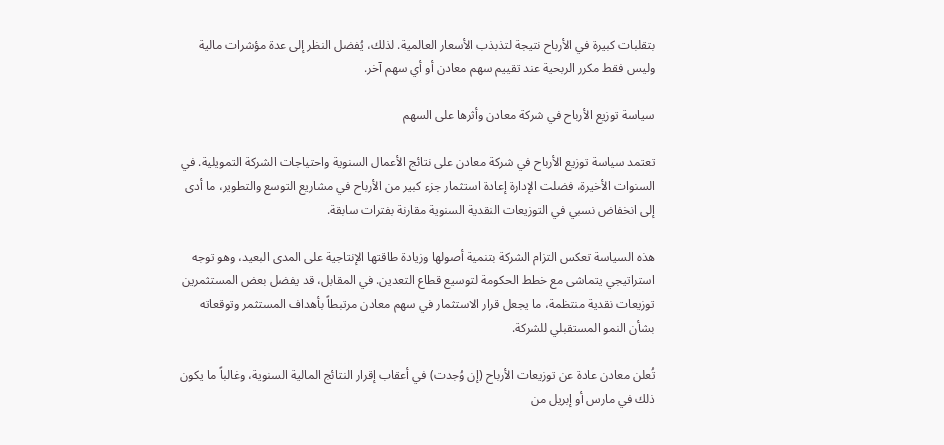بتقلبات كبيرة في الأرباح نتيجة لتذبذب الأسعار العالمية. لذلك، يُفضل النظر إلى عدة مؤشرات مالية وليس فقط مكرر الربحية عند تقييم سهم معادن أو أي سهم آخر.

سياسة توزيع الأرباح في شركة معادن وأثرها على السهم

تعتمد سياسة توزيع الأرباح في شركة معادن على نتائج الأعمال السنوية واحتياجات الشركة التمويلية. في السنوات الأخيرة، فضلت الإدارة إعادة استثمار جزء كبير من الأرباح في مشاريع التوسع والتطوير، ما أدى إلى انخفاض نسبي في التوزيعات النقدية السنوية مقارنة بفترات سابقة.

هذه السياسة تعكس التزام الشركة بتنمية أصولها وزيادة طاقتها الإنتاجية على المدى البعيد، وهو توجه استراتيجي يتماشى مع خطط الحكومة لتوسيع قطاع التعدين. في المقابل، قد يفضل بعض المستثمرين توزيعات نقدية منتظمة، ما يجعل قرار الاستثمار في سهم معادن مرتبطاً بأهداف المستثمر وتوقعاته بشأن النمو المستقبلي للشركة.

تُعلن معادن عادة عن توزيعات الأرباح (إن وُجدت) في أعقاب إقرار النتائج المالية السنوية، وغالباً ما يكون ذلك في مارس أو إبريل من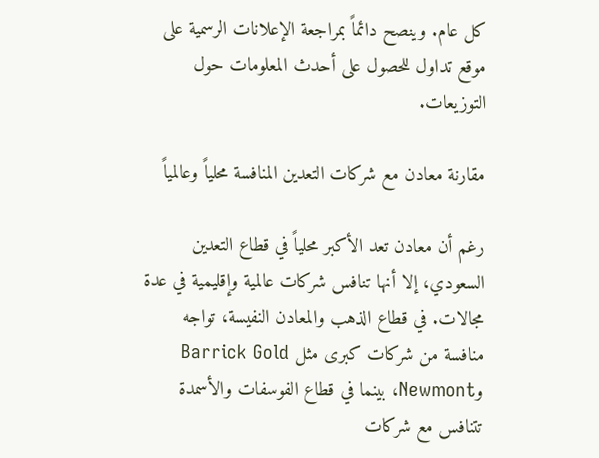كل عام. وينصح دائماً بمراجعة الإعلانات الرسمية على موقع تداول للحصول على أحدث المعلومات حول التوزيعات.

مقارنة معادن مع شركات التعدين المنافسة محلياً وعالمياً

رغم أن معادن تعد الأكبر محلياً في قطاع التعدين السعودي، إلا أنها تنافس شركات عالمية وإقليمية في عدة مجالات. في قطاع الذهب والمعادن النفيسة، تواجه منافسة من شركات كبرى مثل Barrick Gold وNewmont، بينما في قطاع الفوسفات والأسمدة تتنافس مع شركات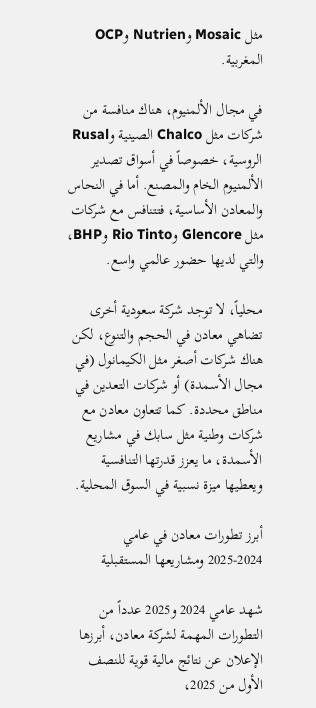مثل Mosaic وNutrien وOCP المغربية.

في مجال الألمنيوم، هناك منافسة من شركات مثل Chalco الصينية وRusal الروسية، خصوصاً في أسواق تصدير الألمنيوم الخام والمصنع. أما في النحاس والمعادن الأساسية، فتتنافس مع شركات مثل Glencore وRio Tinto وBHP، والتي لديها حضور عالمي واسع.

محلياً، لا توجد شركة سعودية أخرى تضاهي معادن في الحجم والتنوع، لكن هناك شركات أصغر مثل الكيمانول (في مجال الأسمدة) أو شركات التعدين في مناطق محددة. كما تتعاون معادن مع شركات وطنية مثل سابك في مشاريع الأسمدة، ما يعزز قدرتها التنافسية ويعطيها ميزة نسبية في السوق المحلية.

أبرز تطورات معادن في عامي 2024-2025 ومشاريعها المستقبلية

شهد عامي 2024 و2025 عدداً من التطورات المهمة لشركة معادن، أبرزها الإعلان عن نتائج مالية قوية للنصف الأول من 2025،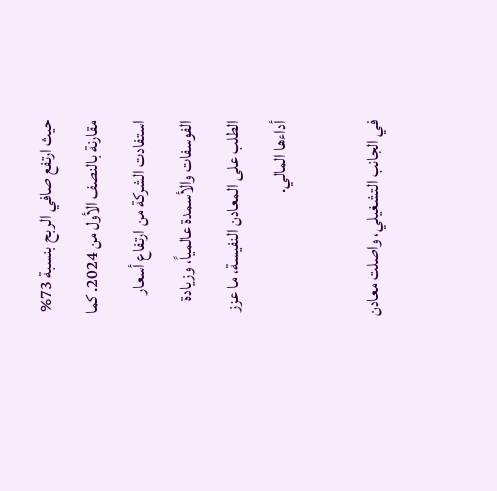حيث ارتفع صافي الربح بنسبة 73% مقارنة بالنصف الأول من 2024. كما استفادت الشركة من ارتفاع أسعار الفوسفات والأسمدة عالمياً، وزيادة الطلب على المعادن النفيسة، ما عزز أداءها المالي.

في الجانب التشغيلي، واصلت معادن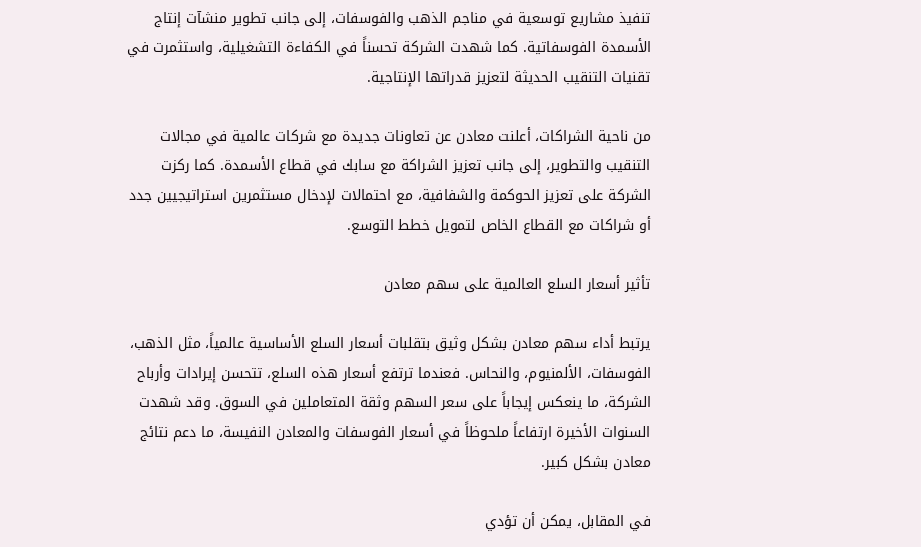تنفيذ مشاريع توسعية في مناجم الذهب والفوسفات، إلى جانب تطوير منشآت إنتاج الأسمدة الفوسفاتية. كما شهدت الشركة تحسناً في الكفاءة التشغيلية، واستثمرت في تقنيات التنقيب الحديثة لتعزيز قدراتها الإنتاجية.

من ناحية الشراكات، أعلنت معادن عن تعاونات جديدة مع شركات عالمية في مجالات التنقيب والتطوير، إلى جانب تعزيز الشراكة مع سابك في قطاع الأسمدة. كما ركزت الشركة على تعزيز الحوكمة والشفافية، مع احتمالات لإدخال مستثمرين استراتيجيين جدد أو شراكات مع القطاع الخاص لتمويل خطط التوسع.

تأثير أسعار السلع العالمية على سهم معادن

يرتبط أداء سهم معادن بشكل وثيق بتقلبات أسعار السلع الأساسية عالمياً، مثل الذهب، الفوسفات، الألمنيوم، والنحاس. فعندما ترتفع أسعار هذه السلع، تتحسن إيرادات وأرباح الشركة، ما ينعكس إيجاباً على سعر السهم وثقة المتعاملين في السوق. وقد شهدت السنوات الأخيرة ارتفاعاً ملحوظاً في أسعار الفوسفات والمعادن النفيسة، ما دعم نتائج معادن بشكل كبير.

في المقابل، يمكن أن تؤدي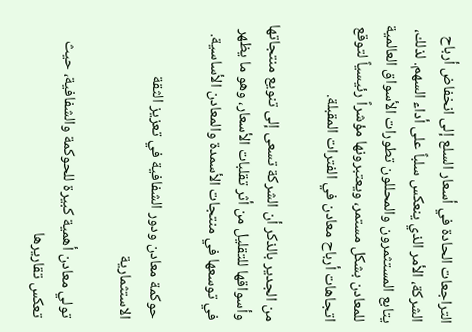التراجعات الحادة في أسعار السلع إلى انخفاض أرباح الشركة، الأمر الذي ينعكس سلباً على أداء السهم. لذلك، يتابع المستثمرون والمحللون تطورات الأسواق العالمية للمعادن بشكل مستمر، ويعتبرونها مؤشراً رئيسياً لتوقع اتجاهات أرباح معادن في الفترات المقبلة.

من الجدير بالذكر أن الشركة تسعى إلى تنويع منتجاتها وأسواقها للتقليل من أثر تقلبات الأسعار، وهو ما يظهر في توسعها في منتجات الأسمدة والمعادن الأساسية.

حوكمة معادن ودور الشفافية في تعزيز الثقة الاستثمارية

تولي معادن أهمية كبيرة للحوكمة والشفافية، حيث تعكس تقاريرها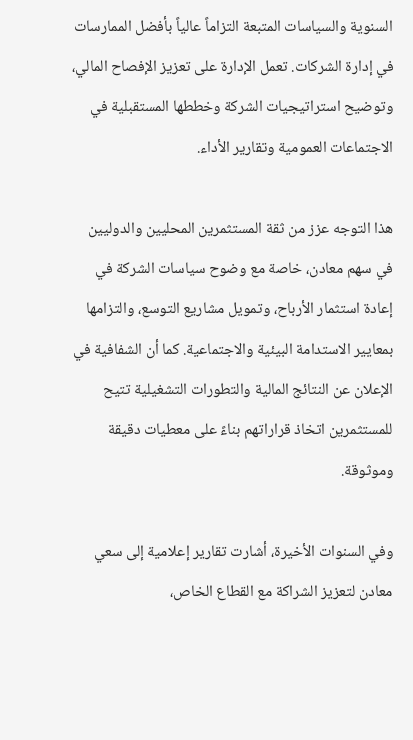السنوية والسياسات المتبعة التزاماً عالياً بأفضل الممارسات في إدارة الشركات. تعمل الإدارة على تعزيز الإفصاح المالي، وتوضيح استراتيجيات الشركة وخططها المستقبلية في الاجتماعات العمومية وتقارير الأداء.

هذا التوجه عزز من ثقة المستثمرين المحليين والدوليين في سهم معادن، خاصة مع وضوح سياسات الشركة في إعادة استثمار الأرباح، وتمويل مشاريع التوسع، والتزامها بمعايير الاستدامة البيئية والاجتماعية. كما أن الشفافية في الإعلان عن النتائج المالية والتطورات التشغيلية تتيح للمستثمرين اتخاذ قراراتهم بناءً على معطيات دقيقة وموثوقة.

وفي السنوات الأخيرة، أشارت تقارير إعلامية إلى سعي معادن لتعزيز الشراكة مع القطاع الخاص،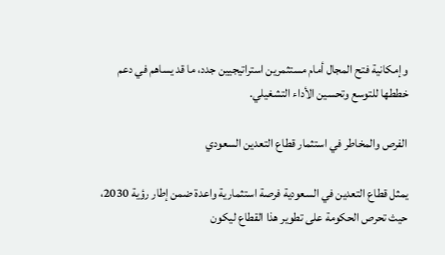وإمكانية فتح المجال أمام مستثمرين استراتيجيين جدد، ما قد يساهم في دعم خططها للتوسع وتحسين الأداء التشغيلي.

الفرص والمخاطر في استثمار قطاع التعدين السعودي

يمثل قطاع التعدين في السعودية فرصة استثمارية واعدة ضمن إطار رؤية 2030، حيث تحرص الحكومة على تطوير هذا القطاع ليكون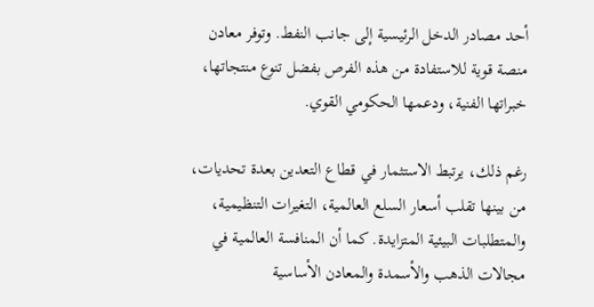أحد مصادر الدخل الرئيسية إلى جانب النفط. وتوفر معادن منصة قوية للاستفادة من هذه الفرص بفضل تنوع منتجاتها، خبراتها الفنية، ودعمها الحكومي القوي.

رغم ذلك، يرتبط الاستثمار في قطاع التعدين بعدة تحديات، من بينها تقلب أسعار السلع العالمية، التغيرات التنظيمية، والمتطلبات البيئية المتزايدة. كما أن المنافسة العالمية في مجالات الذهب والأسمدة والمعادن الأساسية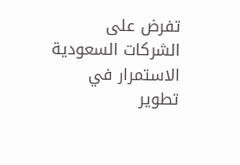تفرض على الشركات السعودية الاستمرار في تطوير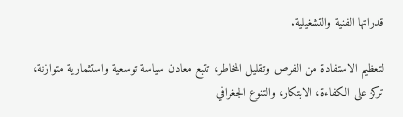قدراتها الفنية والتشغيلية.

لتعظيم الاستفادة من الفرص وتقليل المخاطر، تتبع معادن سياسة توسعية واستثمارية متوازنة، تركز على الكفاءة، الابتكار، والتنوع الجغرافي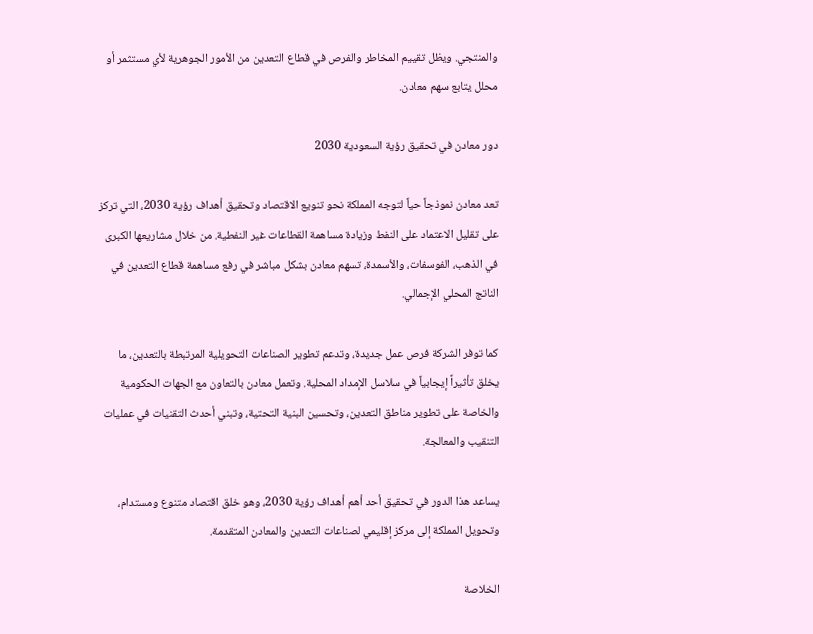والمنتجي. ويظل تقييم المخاطر والفرص في قطاع التعدين من الأمور الجوهرية لأي مستثمر أو محلل يتابع سهم معادن.

دور معادن في تحقيق رؤية السعودية 2030

تعد معادن نموذجاً حياً لتوجه المملكة نحو تنويع الاقتصاد وتحقيق أهداف رؤية 2030، التي تركز على تقليل الاعتماد على النفط وزيادة مساهمة القطاعات غير النفطية. من خلال مشاريعها الكبرى في الذهب، الفوسفات، والأسمدة، تسهم معادن بشكل مباشر في رفع مساهمة قطاع التعدين في الناتج المحلي الإجمالي.

كما توفر الشركة فرص عمل جديدة، وتدعم تطوير الصناعات التحويلية المرتبطة بالتعدين، ما يخلق تأثيراً إيجابياً في سلاسل الإمداد المحلية. وتعمل معادن بالتعاون مع الجهات الحكومية والخاصة على تطوير مناطق التعدين، وتحسين البنية التحتية، وتبني أحدث التقنيات في عمليات التنقيب والمعالجة.

يساعد هذا الدور في تحقيق أحد أهم أهداف رؤية 2030، وهو خلق اقتصاد متنوع ومستدام، وتحويل المملكة إلى مركز إقليمي لصناعات التعدين والمعادن المتقدمة.

الخلاصة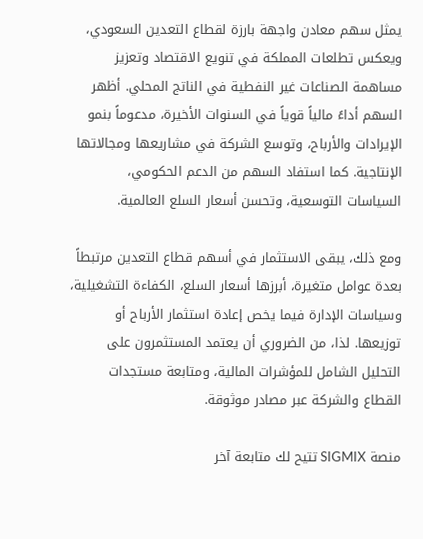يمثل سهم معادن واجهة بارزة لقطاع التعدين السعودي، ويعكس تطلعات المملكة في تنويع الاقتصاد وتعزيز مساهمة الصناعات غير النفطية في الناتج المحلي. أظهر السهم أداءً مالياً قوياً في السنوات الأخيرة، مدعوماً بنمو الإيرادات والأرباح، وتوسع الشركة في مشاريعها ومجالاتها الإنتاجية. كما استفاد السهم من الدعم الحكومي، السياسات التوسعية، وتحسن أسعار السلع العالمية.

ومع ذلك، يبقى الاستثمار في أسهم قطاع التعدين مرتبطاً بعدة عوامل متغيرة، أبرزها أسعار السلع، الكفاءة التشغيلية، وسياسات الإدارة فيما يخص إعادة استثمار الأرباح أو توزيعها. لذا، من الضروري أن يعتمد المستثمرون على التحليل الشامل للمؤشرات المالية، ومتابعة مستجدات القطاع والشركة عبر مصادر موثوقة.

منصة SIGMIX تتيح لك متابعة آخر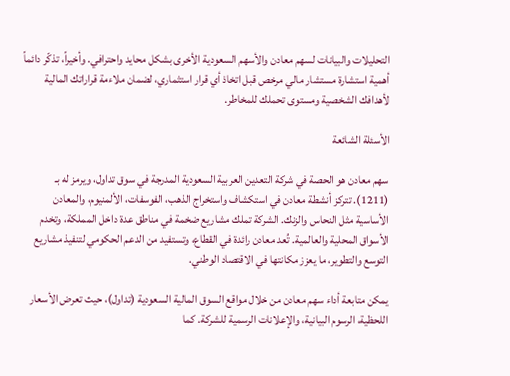التحليلات والبيانات لسهم معادن والأسهم السعودية الأخرى بشكل محايد واحترافي. وأخيراً، تذكّر دائماً أهمية استشارة مستشار مالي مرخص قبل اتخاذ أي قرار استثماري، لضمان ملاءمة قراراتك المالية لأهدافك الشخصية ومستوى تحملك للمخاطر.

الأسئلة الشائعة

سهم معادن هو الحصة في شركة التعدين العربية السعودية المدرجة في سوق تداول، ويرمز له بـ (1211). تتركز أنشطة معادن في استكشاف واستخراج الذهب، الفوسفات، الألمنيوم، والمعادن الأساسية مثل النحاس والزنك. الشركة تملك مشاريع ضخمة في مناطق عدة داخل المملكة، وتخدم الأسواق المحلية والعالمية. تُعد معادن رائدة في القطاع، وتستفيد من الدعم الحكومي لتنفيذ مشاريع التوسع والتطوير، ما يعزز مكانتها في الاقتصاد الوطني.

يمكن متابعة أداء سهم معادن من خلال مواقع السوق المالية السعودية (تداول)، حيث تعرض الأسعار اللحظية، الرسوم البيانية، والإعلانات الرسمية للشركة. كما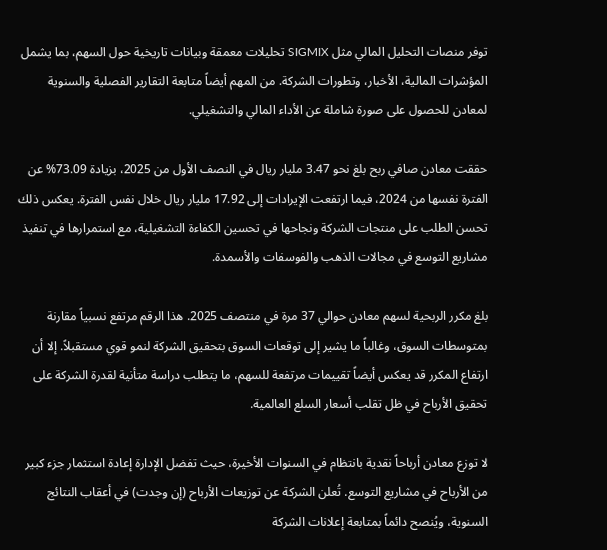توفر منصات التحليل المالي مثل SIGMIX تحليلات معمقة وبيانات تاريخية حول السهم، بما يشمل المؤشرات المالية، الأخبار، وتطورات الشركة. من المهم أيضاً متابعة التقارير الفصلية والسنوية لمعادن للحصول على صورة شاملة عن الأداء المالي والتشغيلي.

حققت معادن صافي ربح بلغ نحو 3.47 مليار ريال في النصف الأول من 2025، بزيادة 73.09% عن الفترة نفسها من 2024، فيما ارتفعت الإيرادات إلى 17.92 مليار ريال خلال نفس الفترة. يعكس ذلك تحسن الطلب على منتجات الشركة ونجاحها في تحسين الكفاءة التشغيلية، مع استمرارها في تنفيذ مشاريع التوسع في مجالات الذهب والفوسفات والأسمدة.

بلغ مكرر الربحية لسهم معادن حوالي 37 مرة في منتصف 2025. هذا الرقم مرتفع نسبياً مقارنة بمتوسطات السوق، وغالباً ما يشير إلى توقعات السوق بتحقيق الشركة لنمو قوي مستقبلاً. إلا أن ارتفاع المكرر قد يعكس أيضاً تقييمات مرتفعة للسهم، ما يتطلب دراسة متأنية لقدرة الشركة على تحقيق الأرباح في ظل تقلب أسعار السلع العالمية.

لا توزع معادن أرباحاً نقدية بانتظام في السنوات الأخيرة، حيث تفضل الإدارة إعادة استثمار جزء كبير من الأرباح في مشاريع التوسع. تُعلن الشركة عن توزيعات الأرباح (إن وجدت) في أعقاب النتائج السنوية، ويُنصح دائماً بمتابعة إعلانات الشركة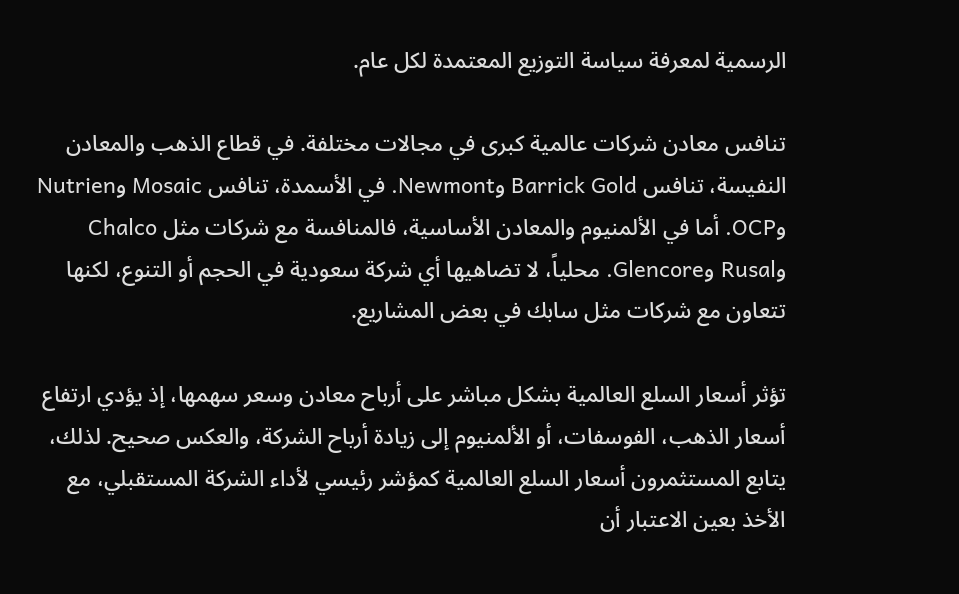الرسمية لمعرفة سياسة التوزيع المعتمدة لكل عام.

تنافس معادن شركات عالمية كبرى في مجالات مختلفة. في قطاع الذهب والمعادن النفيسة، تنافس Barrick Gold وNewmont. في الأسمدة، تنافس Mosaic وNutrien وOCP. أما في الألمنيوم والمعادن الأساسية، فالمنافسة مع شركات مثل Chalco وRusal وGlencore. محلياً، لا تضاهيها أي شركة سعودية في الحجم أو التنوع، لكنها تتعاون مع شركات مثل سابك في بعض المشاريع.

تؤثر أسعار السلع العالمية بشكل مباشر على أرباح معادن وسعر سهمها، إذ يؤدي ارتفاع أسعار الذهب، الفوسفات، أو الألمنيوم إلى زيادة أرباح الشركة، والعكس صحيح. لذلك، يتابع المستثمرون أسعار السلع العالمية كمؤشر رئيسي لأداء الشركة المستقبلي، مع الأخذ بعين الاعتبار أن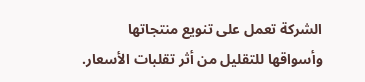الشركة تعمل على تنويع منتجاتها وأسواقها للتقليل من أثر تقلبات الأسعار.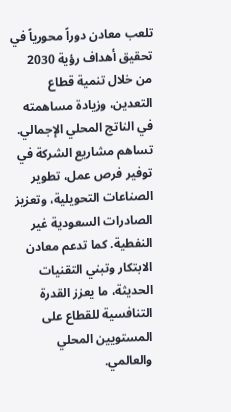تلعب معادن دوراً محورياً في تحقيق أهداف رؤية 2030 من خلال تنمية قطاع التعدين، وزيادة مساهمته في الناتج المحلي الإجمالي. تساهم مشاريع الشركة في توفير فرص عمل، تطوير الصناعات التحويلية، وتعزيز الصادرات السعودية غير النفطية. كما تدعم معادن الابتكار وتبني التقنيات الحديثة، ما يعزز القدرة التنافسية للقطاع على المستويين المحلي والعالمي.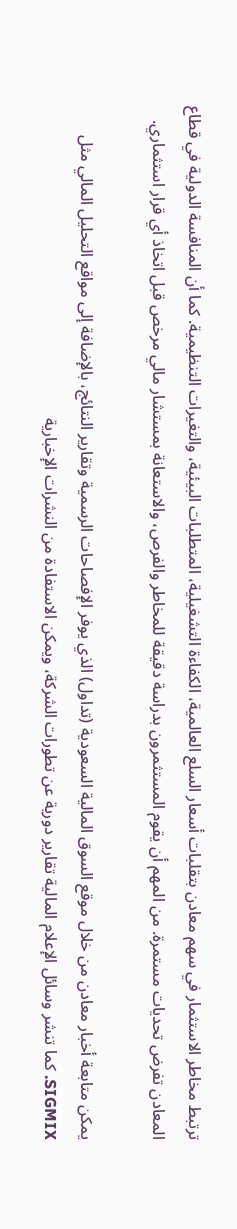ترتبط مخاطر الاستثمار في سهم معادن بتقلبات أسعار السلع العالمية، الكفاءة التشغيلية، المتطلبات البيئية، والتغيرات التنظيمية. كما أن المنافسة الدولية في قطاع المعادن تفرض تحديات مستمرة. من المهم أن يقوم المستثمرون بدراسة دقيقة للمخاطر والفرص، والاستعانة بمستشار مالي مرخص قبل اتخاذ أي قرار استثماري.

يمكن متابعة أخبار معادن من خلال موقع السوق المالية السعودية (تداول) الذي يوفر الإفصاحات الرسمية وتقارير النتائج، بالإضافة إلى مواقع التحليل المالي مثل SIGMIX. كما تنشر وسائل الإعلام المالية تقارير دورية عن تطورات الشركة، ويمكن الاستفادة من النشرات الإخبارية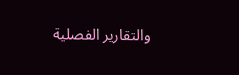والتقارير الفصلية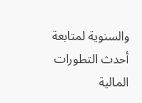والسنوية لمتابعة أحدث التطورات المالية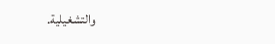والتشغيلية.